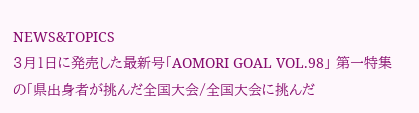NEWS&TOPICS
3月1日に発売した最新号「AOMORI GOAL VOL.98」 第一特集の「県出身者が挑んだ全国大会/全国大会に挑んだ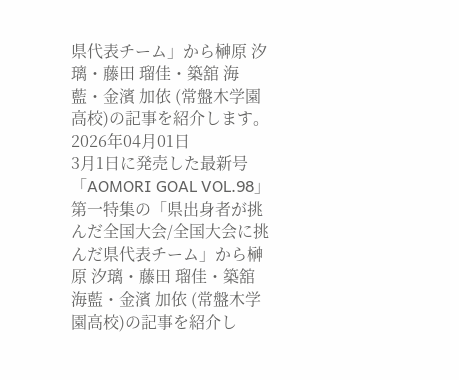県代表チーム」から榊原 汐璃・藤田 瑠佳・築舘 海藍・金濱 加依 (常盤木学園高校)の記事を紹介します。
2026年04月01日
3月1日に発売した最新号「AOMORI GOAL VOL.98」
第一特集の「県出身者が挑んだ全国大会/全国大会に挑んだ県代表チーム」から榊原 汐璃・藤田 瑠佳・築舘 海藍・金濱 加依 (常盤木学園高校)の記事を紹介し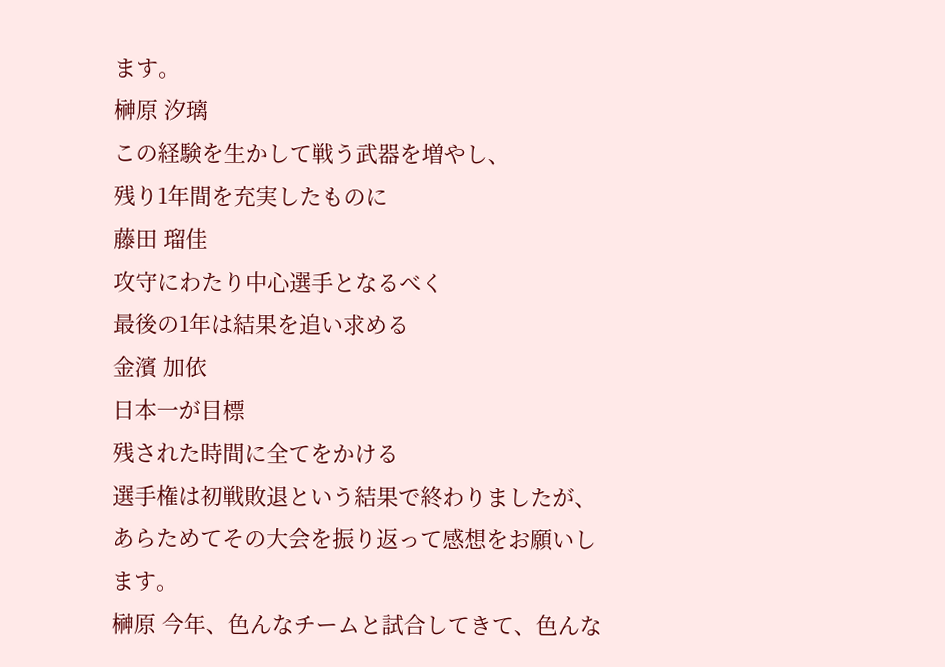ます。
榊原 汐璃
この経験を生かして戦う武器を増やし、
残り1年間を充実したものに
藤田 瑠佳
攻守にわたり中心選手となるべく
最後の1年は結果を追い求める
金濱 加依
日本一が目標
残された時間に全てをかける
選手権は初戦敗退という結果で終わりましたが、あらためてその大会を振り返って感想をお願いします。
榊原 今年、色んなチームと試合してきて、色んな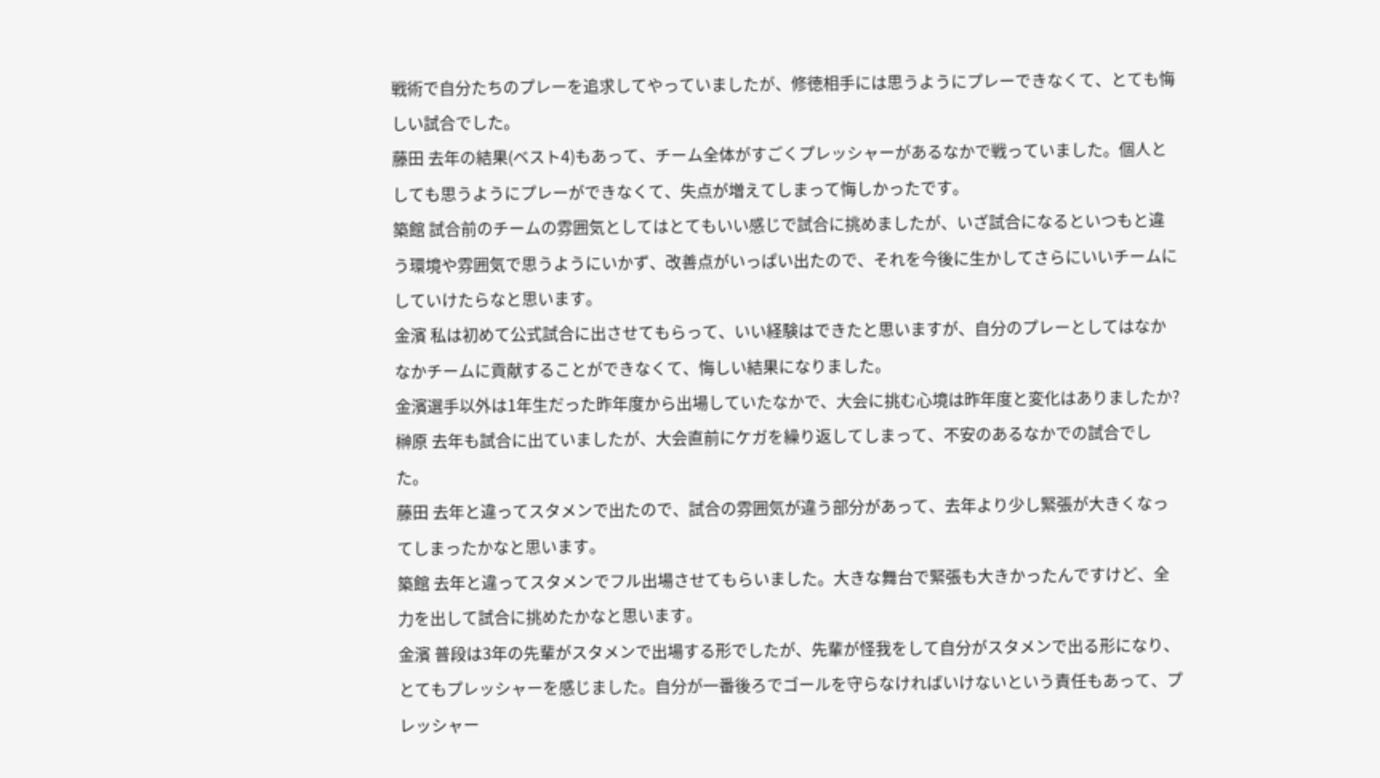戦術で自分たちのプレーを追求してやっていましたが、修徳相手には思うようにプレーできなくて、とても悔しい試合でした。
藤田 去年の結果(ベスト4)もあって、チーム全体がすごくプレッシャーがあるなかで戦っていました。個人としても思うようにプレーができなくて、失点が増えてしまって悔しかったです。
築館 試合前のチームの雰囲気としてはとてもいい感じで試合に挑めましたが、いざ試合になるといつもと違う環境や雰囲気で思うようにいかず、改善点がいっぱい出たので、それを今後に生かしてさらにいいチームにしていけたらなと思います。
金濱 私は初めて公式試合に出させてもらって、いい経験はできたと思いますが、自分のプレーとしてはなかなかチームに貢献することができなくて、悔しい結果になりました。
金濱選手以外は1年生だった昨年度から出場していたなかで、大会に挑む心境は昨年度と変化はありましたか?
榊原 去年も試合に出ていましたが、大会直前にケガを繰り返してしまって、不安のあるなかでの試合でした。
藤田 去年と違ってスタメンで出たので、試合の雰囲気が違う部分があって、去年より少し緊張が大きくなってしまったかなと思います。
築館 去年と違ってスタメンでフル出場させてもらいました。大きな舞台で緊張も大きかったんですけど、全力を出して試合に挑めたかなと思います。
金濱 普段は3年の先輩がスタメンで出場する形でしたが、先輩が怪我をして自分がスタメンで出る形になり、とてもプレッシャーを感じました。自分が一番後ろでゴールを守らなければいけないという責任もあって、プレッシャー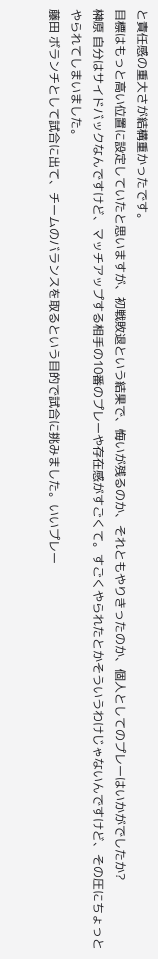と責任感の重大さが結構重かったです。
目標はもっと高い位置に設定していたと思いますが、初戦敗退という結果で、悔いが残るのか、それともやりきったのか、個人としてのプレーはいかがでしたか?
榊原 自分はサイドバックなんですけど、マッチアップする相手の10番のプレーや存在感がすごくて。すごくやられたとかそういうわけじゃないんですけど、その圧にちょっとやられてしまいました。
藤田 ボランチとして試合に出て、チームのバランスを取るという目的で試合に挑みました。いいプレー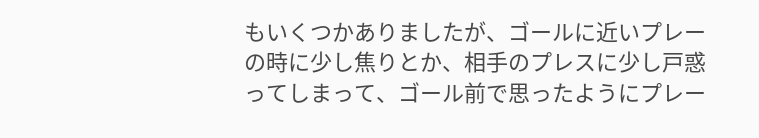もいくつかありましたが、ゴールに近いプレーの時に少し焦りとか、相手のプレスに少し戸惑ってしまって、ゴール前で思ったようにプレー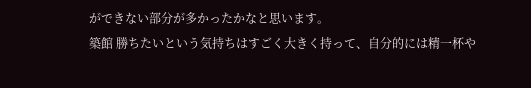ができない部分が多かったかなと思います。
築館 勝ちたいという気持ちはすごく大きく持って、自分的には精一杯や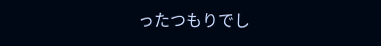ったつもりでし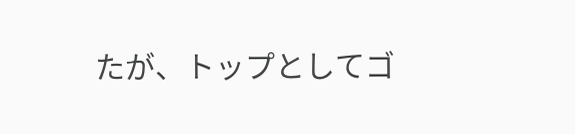たが、トップとしてゴ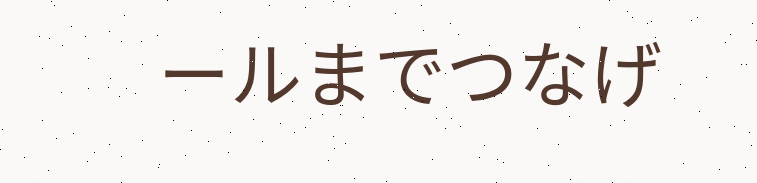ールまでつなげ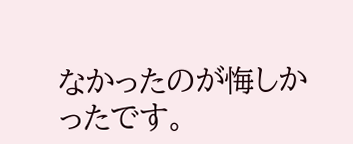なかったのが悔しかったです。